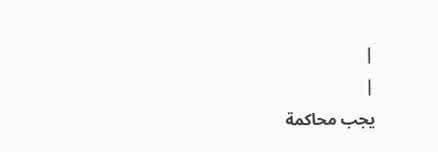|
|
يجب محاكمة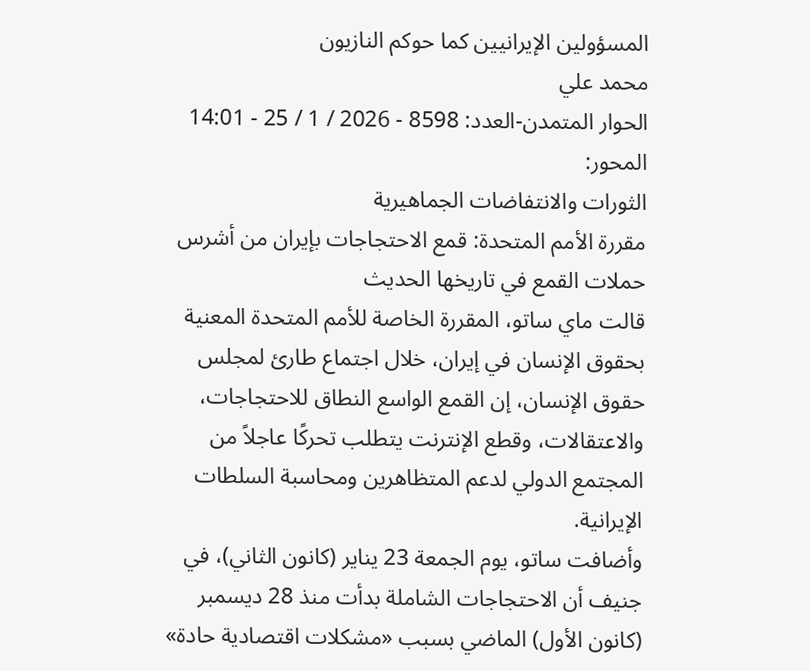المسؤولين الإيرانيين كما حوكم النازيون
محمد علي
الحوار المتمدن-العدد: 8598 - 2026 / 1 / 25 - 14:01
المحور:
الثورات والانتفاضات الجماهيرية
مقررة الأمم المتحدة: قمع الاحتجاجات بإيران من أشرس حملات القمع في تاريخها الحديث
قالت ماي ساتو، المقررة الخاصة للأمم المتحدة المعنية بحقوق الإنسان في إيران، خلال اجتماع طارئ لمجلس حقوق الإنسان، إن القمع الواسع النطاق للاحتجاجات، والاعتقالات، وقطع الإنترنت يتطلب تحركًا عاجلاً من المجتمع الدولي لدعم المتظاهرين ومحاسبة السلطات الإيرانية.
وأضافت ساتو، يوم الجمعة 23 يناير (كانون الثاني)، في جنيف أن الاحتجاجات الشاملة بدأت منذ 28 ديسمبر (كانون الأول) الماضي بسبب «مشكلات اقتصادية حادة»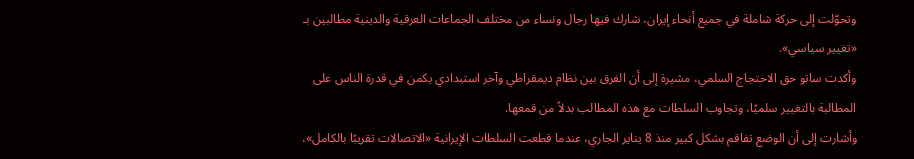وتحوّلت إلى حركة شاملة في جميع أنحاء إيران، شارك فيها رجال ونساء من مختلف الجماعات العرقية والدينية مطالبين بـ «تغيير سياسي».
وأكدت ساتو حق الاحتجاج السلمي، مشيرة إلى أن الفرق بين نظام ديمقراطي وآخر استبدادي يكمن في قدرة الناس على المطالبة بالتغيير سلميًا، وتجاوب السلطات مع هذه المطالب بدلاً من قمعها.
وأشارت إلى أن الوضع تفاقم بشكل كبير منذ 8 يناير الجاري، عندما قطعت السلطات الإيرانية «الاتصالات تقريبًا بالكامل»،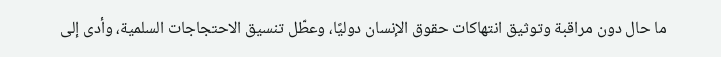ما حال دون مراقبة وتوثيق انتهاكات حقوق الإنسان دوليًا، وعطّل تنسيق الاحتجاجات السلمية، وأدى إلى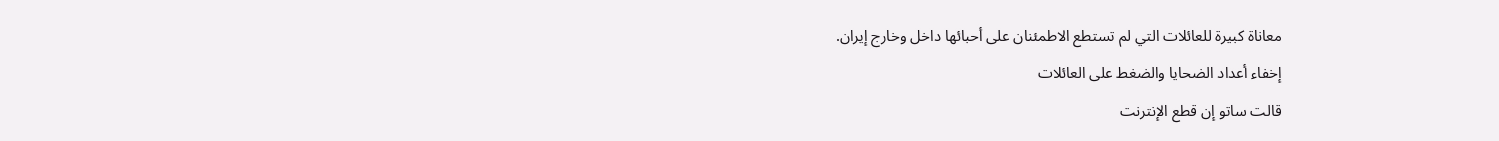معاناة كبيرة للعائلات التي لم تستطع الاطمئنان على أحبائها داخل وخارج إيران.
إخفاء أعداد الضحايا والضغط على العائلات
قالت ساتو إن قطع الإنترنت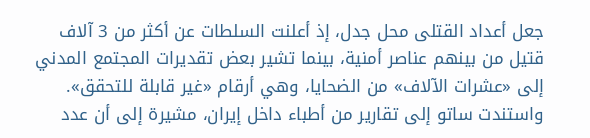جعل أعداد القتلى محل جدل، إذ أعلنت السلطات عن أكثر من 3 آلاف قتيل من بينهم عناصر أمنية، بينما تشير بعض تقديرات المجتمع المدني إلى «عشرات الآلاف» من الضحايا، وهي أرقام «غير قابلة للتحقق».
واستندت ساتو إلى تقارير من أطباء داخل إيران، مشيرة إلى أن عدد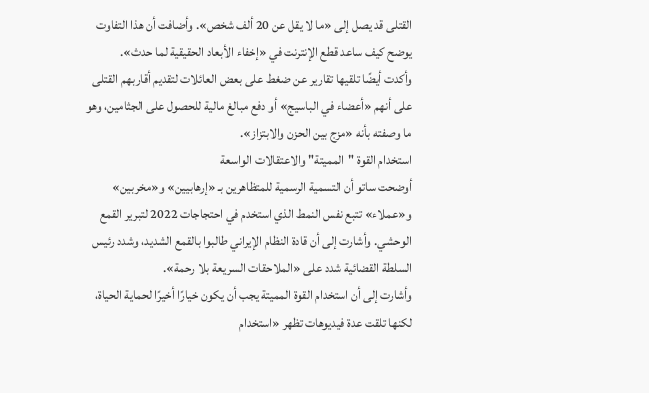القتلى قد يصل إلى «ما لا يقل عن 20 ألف شخص». وأضافت أن هذا التفاوت يوضح كيف ساعد قطع الإنترنت في «إخفاء الأبعاد الحقيقية لما حدث».
وأكدت أيضًا تلقيها تقارير عن ضغط على بعض العائلات لتقديم أقاربهم القتلى على أنهم «أعضاء في الباسيج» أو دفع مبالغ مالية للحصول على الجثامين، وهو ما وصفته بأنه «مزج بين الحزن والابتزاز».
استخدام القوة "المميتة" والاعتقالات الواسعة
أوضحت ساتو أن التسمية الرسمية للمتظاهرين بـ «إرهابيين» و«مخربين» و«عملاء» تتبع نفس النمط الذي استخدم في احتجاجات 2022 لتبرير القمع الوحشي. وأشارت إلى أن قادة النظام الإيراني طالبوا بالقمع الشديد، وشدد رئيس السلطة القضائية شدد على «الملاحقات السريعة بلا رحمة».
وأشارت إلى أن استخدام القوة المميتة يجب أن يكون خيارًا أخيرًا لحماية الحياة، لكنها تلقت عدة فيديوهات تظهر «استخدام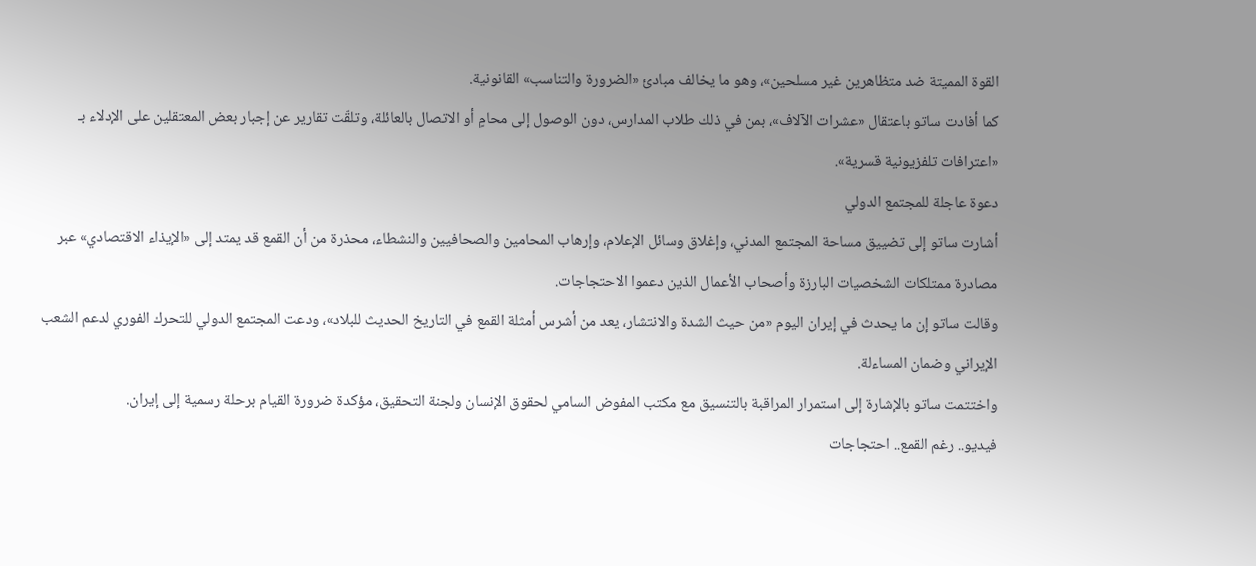القوة المميتة ضد متظاهرين غير مسلحين»، وهو ما يخالف مبادئ «الضرورة والتناسب» القانونية.
كما أفادت ساتو باعتقال «عشرات الآلاف»، بمن في ذلك طلاب المدارس، دون الوصول إلى محامٍ أو الاتصال بالعائلة، وتلقّت تقارير عن إجبار بعض المعتقلين على الإدلاء بـ «اعترافات تلفزيونية قسرية».
دعوة عاجلة للمجتمع الدولي
أشارت ساتو إلى تضييق مساحة المجتمع المدني، وإغلاق وسائل الإعلام، وإرهاب المحامين والصحافيين والنشطاء، محذرة من أن القمع قد يمتد إلى «الإيذاء الاقتصادي» عبر مصادرة ممتلكات الشخصيات البارزة وأصحاب الأعمال الذين دعموا الاحتجاجات.
وقالت ساتو إن ما يحدث في إيران اليوم «من حيث الشدة والانتشار، يعد من أشرس أمثلة القمع في التاريخ الحديث للبلاد»، ودعت المجتمع الدولي للتحرك الفوري لدعم الشعب الإيراني وضمان المساءلة.
واختتمت ساتو بالإشارة إلى استمرار المراقبة بالتنسيق مع مكتب المفوض السامي لحقوق الإنسان ولجنة التحقيق، مؤكدة ضرورة القيام برحلة رسمية إلى إيران.
فيديو.. رغم القمع.. احتجاجات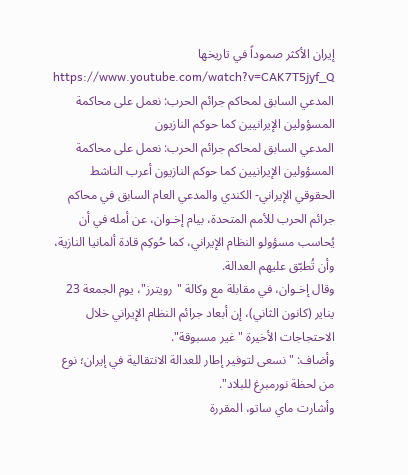إيران الأكثر صموداً في تاريخها https://www.youtube.com/watch?v=CAK7T5jyf_Q
المدعي السابق لمحاكم جرائم الحرب: نعمل على محاكمة المسؤولين الإيرانيين كما حوكم النازيون
المدعي السابق لمحاكم جرائم الحرب: نعمل على محاكمة المسؤولين الإيرانيين كما حوكم النازيون أعرب الناشط الحقوقي الإيراني- الكندي والمدعي العام السابق في محاكم جرائم الحرب للأمم المتحدة، بيام إخـوان، عن أمله في أن يُحاسب مسؤولو النظام الإيراني، كما حُوكِم قادة ألمانيا النازية، وأن تُطبّق عليهم العدالة.
وقال إخـوان، في مقابلة مع وكالة "رويترز"، يوم الجمعة 23 يناير (كانون الثاني)، إن أبعاد جرائم النظام الإيراني خلال الاحتجاجات الأخيرة "غير مسبوقة".
وأضاف: "نسعى لتوفير إطار للعدالة الانتقالية في إيران؛ نوع من لحظة نورمبرغ للبلاد".
وأشارت ماي ساتو، المقررة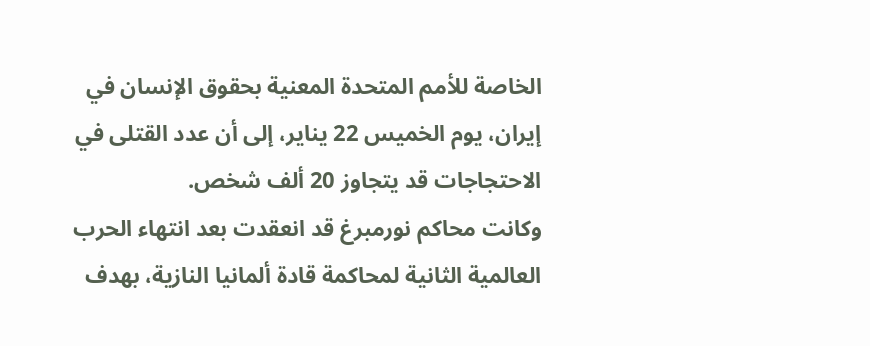الخاصة للأمم المتحدة المعنية بحقوق الإنسان في إيران، يوم الخميس 22 يناير، إلى أن عدد القتلى في الاحتجاجات قد يتجاوز 20 ألف شخص.
وكانت محاكم نورمبرغ قد انعقدت بعد انتهاء الحرب العالمية الثانية لمحاكمة قادة ألمانيا النازية، بهدف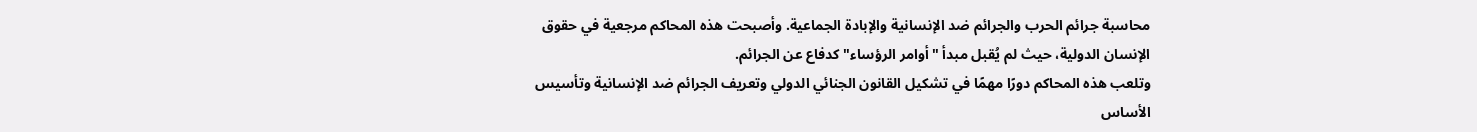محاسبة جرائم الحرب والجرائم ضد الإنسانية والإبادة الجماعية. وأصبحت هذه المحاكم مرجعية في حقوق الإنسان الدولية، حيث لم يُقبل مبدأ "أوامر الرؤساء" كدفاع عن الجرائم.
وتلعب هذه المحاكم دورًا مهمًا في تشكيل القانون الجنائي الدولي وتعريف الجرائم ضد الإنسانية وتأسيس الأساس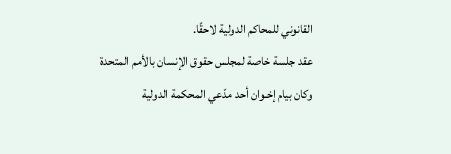القانوني للمحاكم الدولية لاحقًا.
عقد جلسة خاصة لمجلس حقوق الإنسان بالأمم المتحدة
وكان بيام إخـوان أحد مدّعي المحكمة الدولية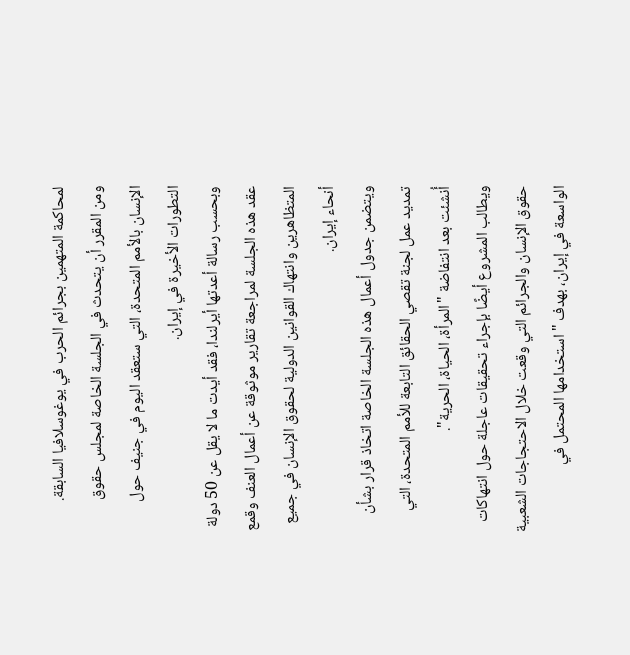لمحاكمة المتهمين بجرائم الحرب في يوغوسلافيا السابقة.
ومن المقرر أن يتحدث في الجلسة الخاصة لمجلس حقوق الإنسان بالأمم المتحدة، التي ستعقد اليوم في جنيف حول التطورات الأخيرة في إيران.
وبحسب رسالة أعدتها أيرلندا، فقد أيدت ما لا يقل عن 50 دولة عقد هذه الجلسة لمراجعة تقارير موثوقة عن أعمال العنف وقمع المتظاهرين وانتهاك القوانين الدولية لحقوق الإنسان في جميع أنحاء إيران.
ويتضمن جدول أعمال هذه الجلسة الخاصة اتخاذ قرار بشأن تمديد عمل لجنة تقصي الحقائق التابعة للأمم المتحدة، التي أُنشئت بعد انتفاضة "المرأة، الحياة، الحرية".
ويطالب المشروع أيضًا بإجراء تحقيقات عاجلة حول انتهاكات حقوق الإنسان والجرائم التي وقعت خلال الاحتجاجات الشعبية الواسعة في إيران، بهدف "استخدامها المحتمل في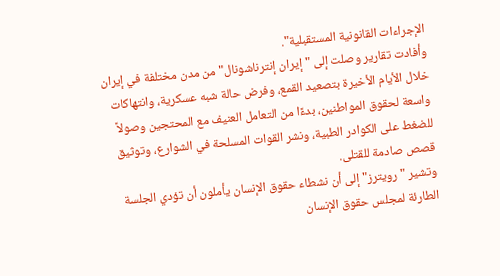الإجراءات القانونية المستقبلية".
وأفادت تقارير وصلت إلى "إيران إنترناشونال" من مدن مختلفة في إيران خلال الأيام الأخيرة بتصعيد القمع، وفرض حالة شبه عسكرية، وانتهاكات واسعة لحقوق المواطنين، بدءًا من التعامل العنيف مع المحتجين وصولاً للضغط على الكوادر الطبية، ونشر القوات المسلحة في الشوارع، وتوثيق قصص صادمة للقتلى.
وتشير "رويترز" إلى أن نشطاء حقوق الإنسان يأملون أن تؤدي الجلسة الطارئة لمجلس حقوق الإنسان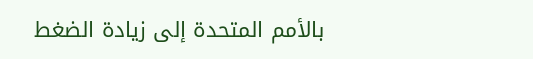بالأمم المتحدة إلى زيادة الضغط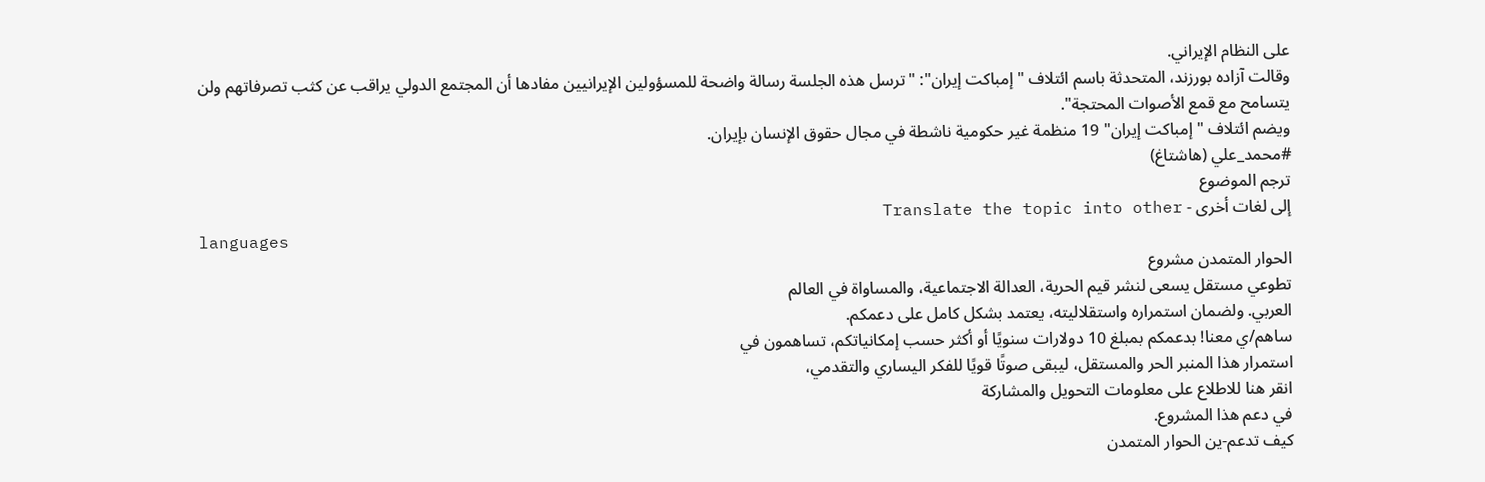على النظام الإيراني.
وقالت آزاده بورزند، المتحدثة باسم ائتلاف "إمباكت إيران": "ترسل هذه الجلسة رسالة واضحة للمسؤولين الإيرانيين مفادها أن المجتمع الدولي يراقب عن كثب تصرفاتهم ولن يتسامح مع قمع الأصوات المحتجة".
ويضم ائتلاف "إمباكت إيران" 19 منظمة غير حكومية ناشطة في مجال حقوق الإنسان بإيران.
#محمد_علي (هاشتاغ)
ترجم الموضوع
إلى لغات أخرى - Translate the topic into other
languages
الحوار المتمدن مشروع
تطوعي مستقل يسعى لنشر قيم الحرية، العدالة الاجتماعية، والمساواة في العالم
العربي. ولضمان استمراره واستقلاليته، يعتمد بشكل كامل على دعمكم.
ساهم/ي معنا! بدعمكم بمبلغ 10 دولارات سنويًا أو أكثر حسب إمكانياتكم، تساهمون في
استمرار هذا المنبر الحر والمستقل، ليبقى صوتًا قويًا للفكر اليساري والتقدمي،
انقر هنا للاطلاع على معلومات التحويل والمشاركة
في دعم هذا المشروع.
كيف تدعم-ين الحوار المتمدن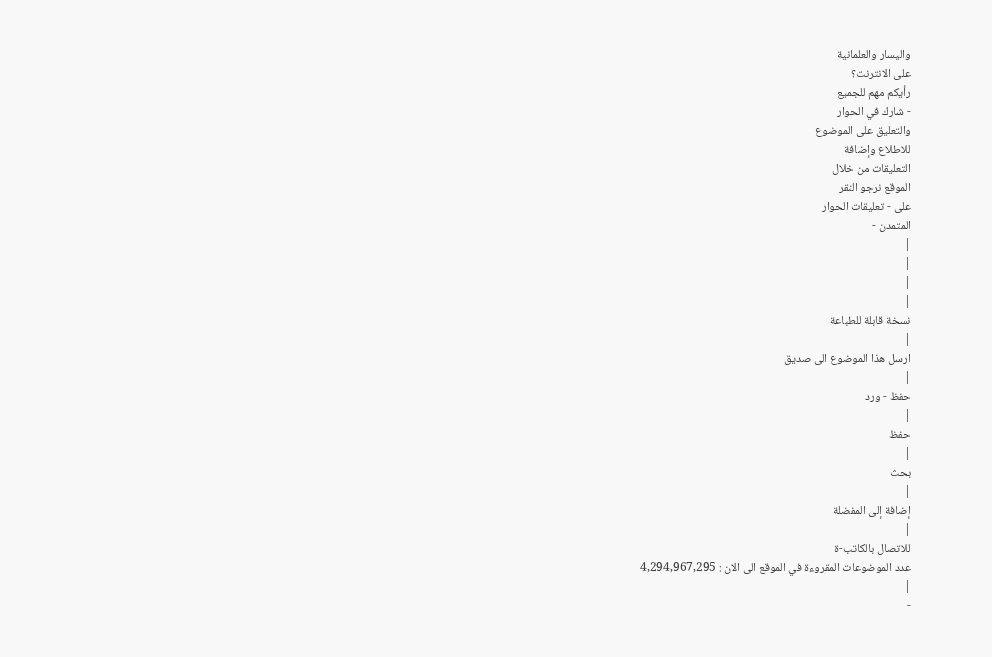واليسار والعلمانية
على الانترنت؟
رأيكم مهم للجميع
- شارك في الحوار
والتعليق على الموضوع
للاطلاع وإضافة
التعليقات من خلال
الموقع نرجو النقر
على - تعليقات الحوار
المتمدن -
|
|
|
|
نسخة قابلة للطباعة
|
ارسل هذا الموضوع الى صديق
|
حفظ - ورد
|
حفظ
|
بحث
|
إضافة إلى المفضلة
|
للاتصال بالكاتب-ة
عدد الموضوعات المقروءة في الموقع الى الان : 4,294,967,295
|
-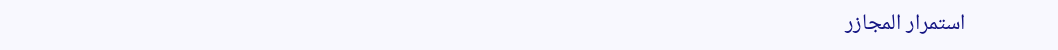استمرار المجازر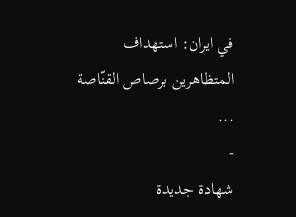في ايران: استهداف المتظاهرين برصاص القنّاصة
...
-
شهادة جديدة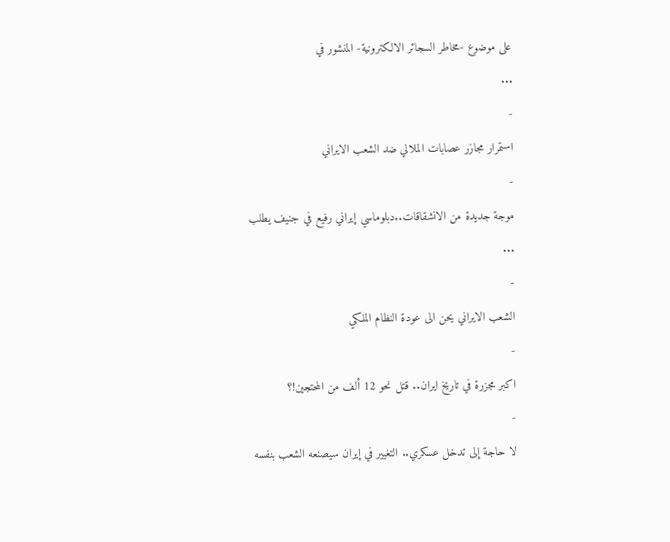على موضوع -مخاطر السجائر الالكترونية- المنشور في
...
-
استمرار مجازر عصابات الملالي ضد الشعب الايراني
-
موجة جديدة من الانشقاقات..دبلوماسي إيراني رفيع في جنيف يطلب
...
-
الشعب الايراني يحن الى عودة النظام الملكي
-
اكبر مجزرة في تاريخ ايران.. قتل نحو 12 ألف من المحتجين!؟
-
لا حاجة إلى تدخل عسكري.. التغيير في إيران سيصنعه الشعب بنفسه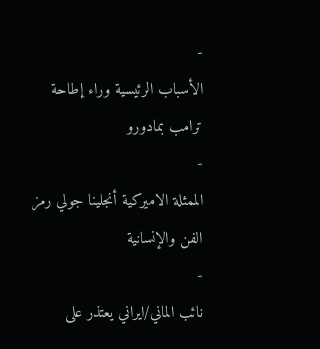-
الأسباب الرئيسية وراء إطاحة ترامب بمادورو
-
الممثلة الاميركية أنجلينا جولي رمز الفن والإنسانية
-
نائب الماني/ايراني يعتذر على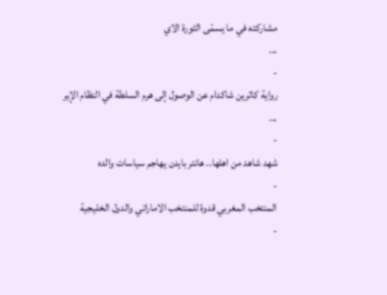مشاركته في ما يسمّى الثورة الاي
...
-
رواية كاثرين شاكدام عن الوصول إلى هرم السلطة في النظام الإير
...
-
شهد شاهد من اهلها.. هانتر بايدن يهاجم سياسات والده
-
المنتخب المغربي قدوة للمنتخب الاماراتي والدول الخليجية
-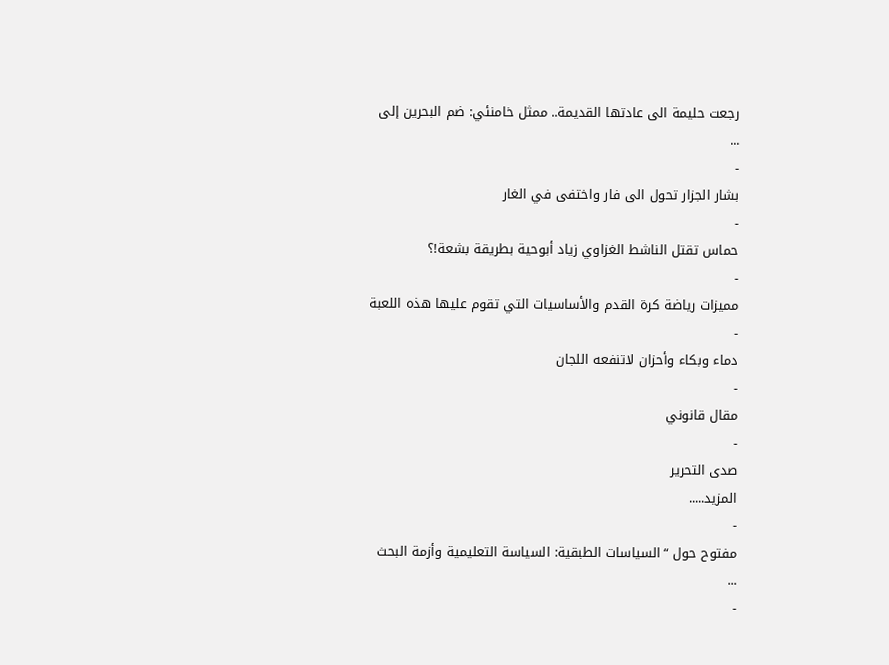رجعت حليمة الى عادتها القديمة.. ممثل خامنئي: ضم البحرين إلى
...
-
بشار الجزار تحول الى فار واختفى في الغار
-
حماس تقتل الناشط الغزاوي زياد أبوحية بطريقة بشعة!؟
-
مميزات رياضة كرة القدم والأساسيات التي تقوم عليها هذه اللعبة
-
دماء وبكاء وأحزان لاتنفعه اللجان
-
مقال قانوني
-
صدى التحرير
المزيد.....
-
مفتوح حول “السياسات الطبقية: السياسة التعليمية وأزمة البحث
...
-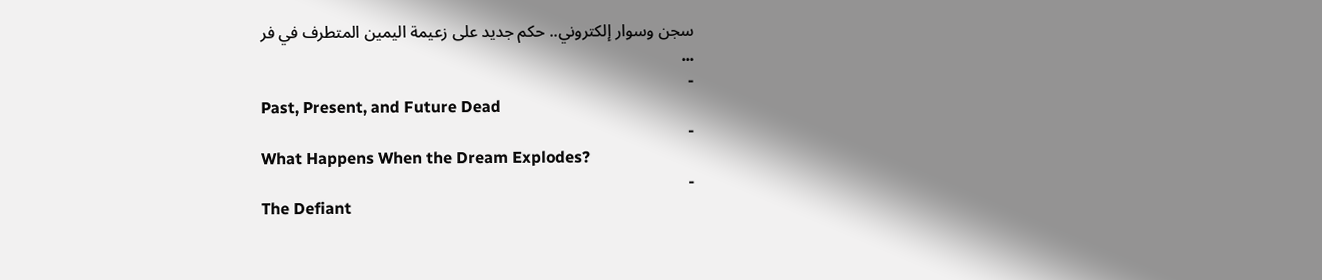سجن وسوار إلكتروني.. حكم جديد على زعيمة اليمين المتطرف في فر
...
-
Past, Present, and Future Dead
-
What Happens When the Dream Explodes?
-
The Defiant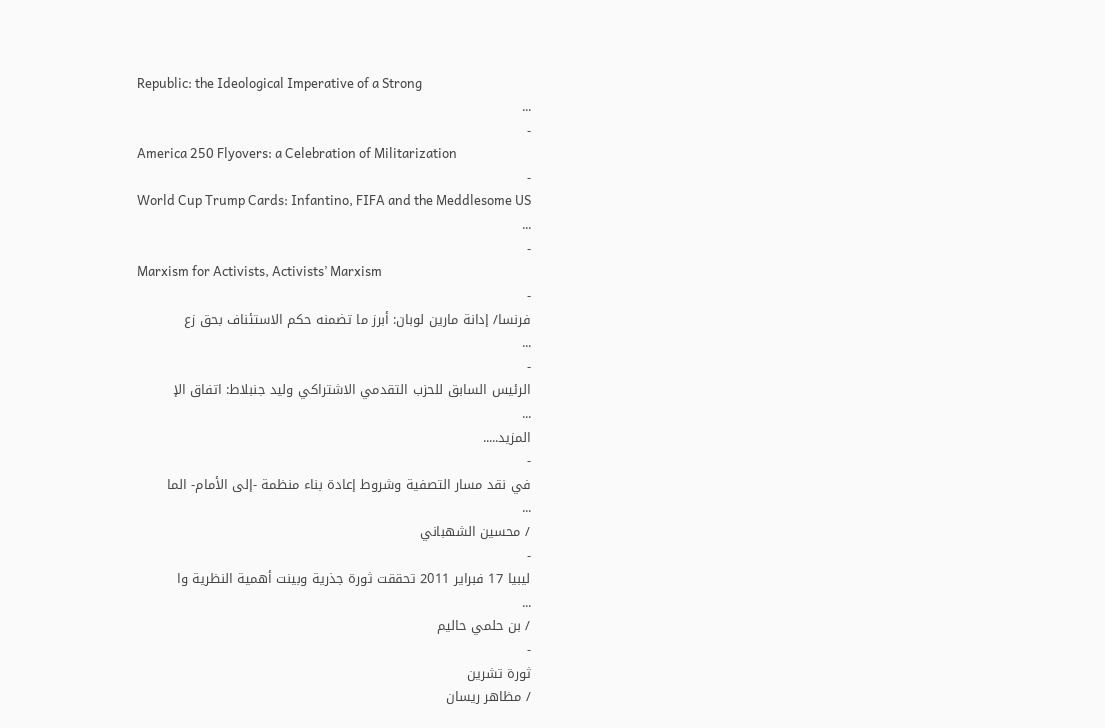Republic: the Ideological Imperative of a Strong
...
-
America 250 Flyovers: a Celebration of Militarization
-
World Cup Trump Cards: Infantino, FIFA and the Meddlesome US
...
-
Marxism for Activists, Activists’ Marxism
-
فرنسا/ إدانة مارين لوبان: أبرز ما تضمنه حكم الاستئناف بحق زع
...
-
الرئيس السابق للحزب التقدمي الاشتراكي وليد جنبلاط: اتفاق الإ
...
المزيد.....
-
في نقد مسار التصفية وشروط إعادة بناء منظمة -إلى الأمام- الما
...
/ محسين الشهباني
-
ليبيا 17 فبراير 2011 تحققت ثورة جذرية وبينت أهمية النظرية وا
...
/ بن حلمي حاليم
-
ثورة تشرين
/ مظاهر ريسان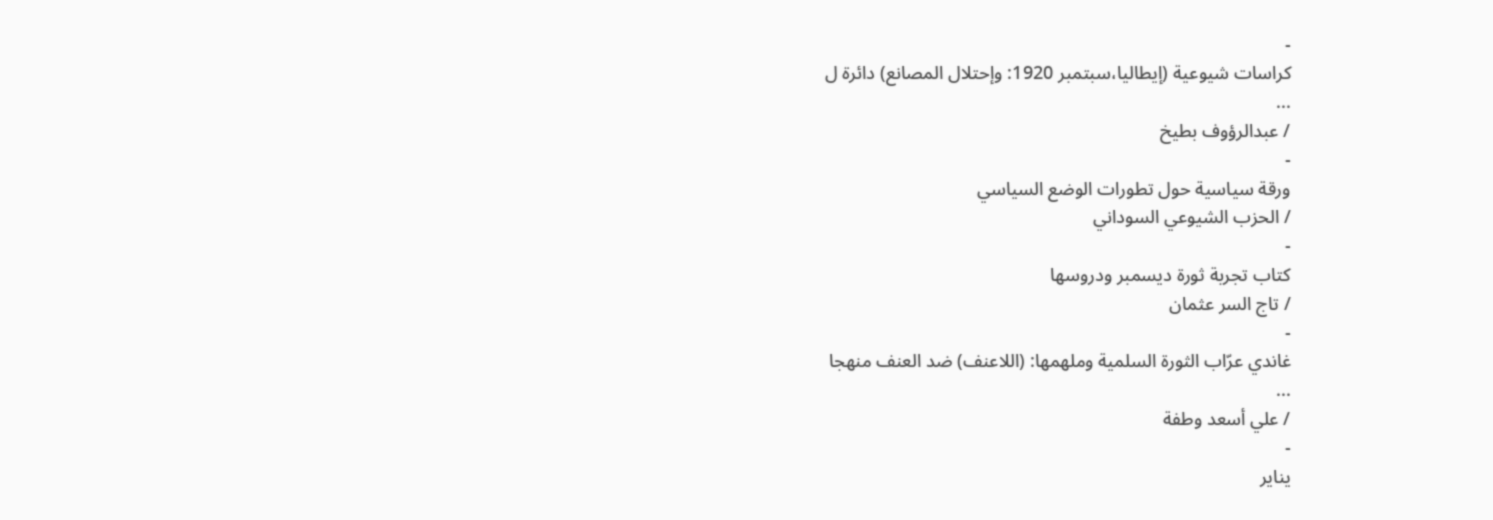-
كراسات شيوعية (إيطاليا،سبتمبر 1920: وإحتلال المصانع) دائرة ل
...
/ عبدالرؤوف بطيخ
-
ورقة سياسية حول تطورات الوضع السياسي
/ الحزب الشيوعي السوداني
-
كتاب تجربة ثورة ديسمبر ودروسها
/ تاج السر عثمان
-
غاندي عرّاب الثورة السلمية وملهمها: (اللاعنف) ضد العنف منهجا
...
/ علي أسعد وطفة
-
يناير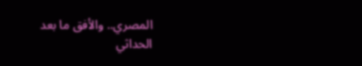المصري.. والأفق ما بعد الحداثي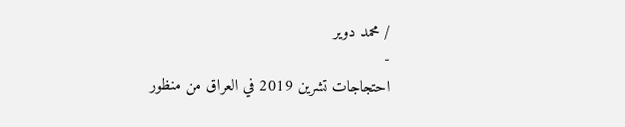/ محمد دوير
-
احتجاجات تشرين 2019 في العراق من منظور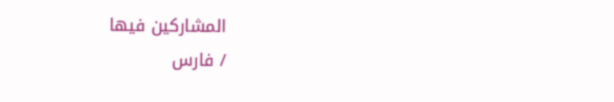المشاركين فيها
/ فارس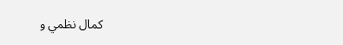كمال نظمي و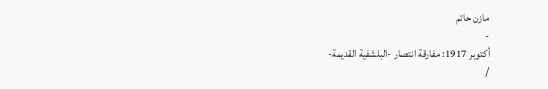مازن حاتم
-
أكتوبر 1917: مفارقة انتصار -البلشفية القديمة-
/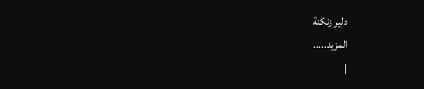دلير زنكنة
المزيد.....
|